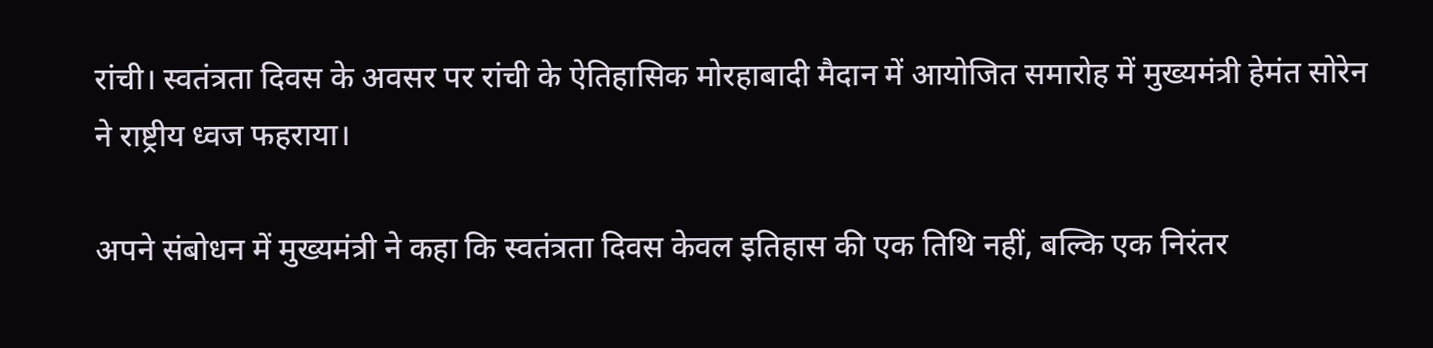रांची। स्वतंत्रता दिवस के अवसर पर रांची के ऐतिहासिक मोरहाबादी मैदान में आयोजित समारोह में मुख्यमंत्री हेमंत सोरेन ने राष्ट्रीय ध्वज फहराया।

अपने संबोधन में मुख्यमंत्री ने कहा कि स्वतंत्रता दिवस केवल इतिहास की एक तिथि नहीं, बल्कि एक निरंतर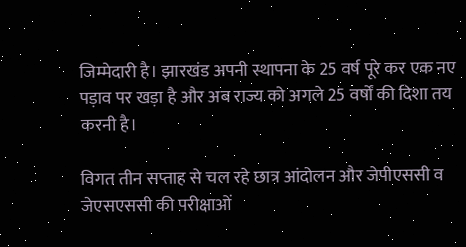जिम्मेदारी है। झारखंड अपनी स्थापना के 25 वर्ष पूरे कर एक नए पड़ाव पर खड़ा है और अब राज्य को अगले 25 वर्षों की दिशा तय करनी है।

विगत तीन सप्ताह से चल रहे छात्र आंदोलन और जेपीएससी व जेएसएससी की परीक्षाओं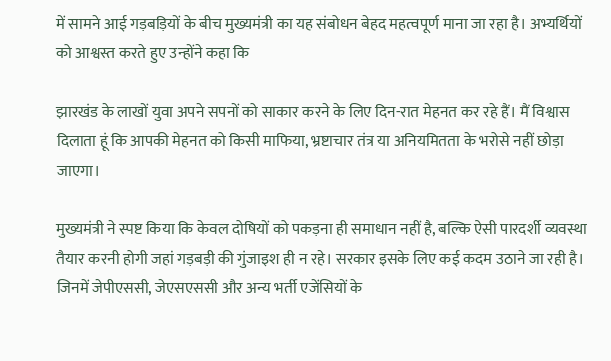में सामने आई गड़बड़ियों के बीच मुख्यमंत्री का यह संबोधन बेहद महत्वपूर्ण माना जा रहा है। अभ्यर्थियों को आश्वस्त करते हुए उन्होंने कहा कि

झारखंड के लाखों युवा अपने सपनों को साकार करने के लिए दिन-रात मेहनत कर रहे हैं। मैं विश्वास दिलाता हूं कि आपकी मेहनत को किसी माफिया, भ्रष्टाचार तंत्र या अनियमितता के भरोसे नहीं छोड़ा जाएगा।

मुख्यमंत्री ने स्पष्ट किया कि केवल दोषियों को पकड़ना ही समाधान नहीं है, बल्कि ऐसी पारदर्शी व्यवस्था तैयार करनी होगी जहां गड़बड़ी की गुंजाइश ही न रहे। सरकार इसके लिए कई कदम उठाने जा रही है। जिनमें जेपीएससी, जेएसएससी और अन्य भर्ती एजेंसियों के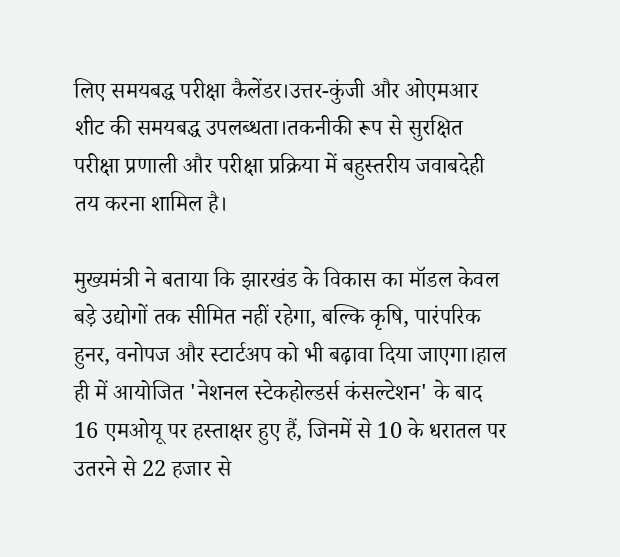लिए समयबद्ध परीक्षा कैलेंडर।उत्तर-कुंजी और ओएमआर शीट की समयबद्ध उपलब्धता।तकनीकी रूप से सुरक्षित परीक्षा प्रणाली और परीक्षा प्रक्रिया में बहुस्तरीय जवाबदेही तय करना शामिल है।

मुख्यमंत्री ने बताया कि झारखंड के विकास का मॉडल केवल बड़े उद्योगों तक सीमित नहीं रहेगा, बल्कि कृषि, पारंपरिक हुनर, वनोपज और स्टार्टअप को भी बढ़ावा दिया जाएगा।हाल ही में आयोजित 'नेशनल स्टेकहोल्डर्स कंसल्टेशन' के बाद 16 एमओयू पर हस्ताक्षर हुए हैं, जिनमें से 10 के धरातल पर उतरने से 22 हजार से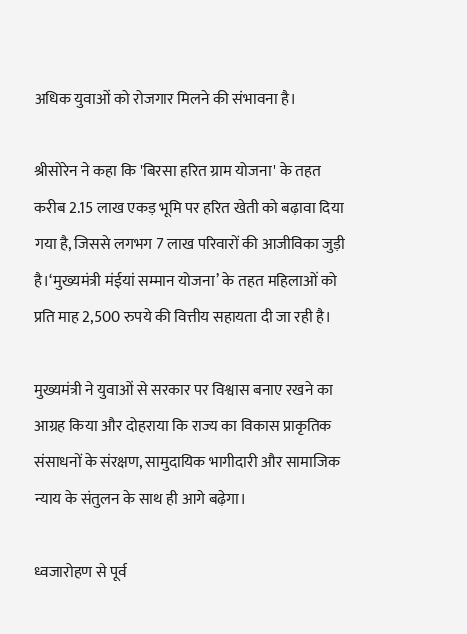अधिक युवाओं को रोजगार मिलने की संभावना है।

श्रीसोरेन ने कहा कि 'बिरसा हरित ग्राम योजना' के तहत करीब 2.15 लाख एकड़ भूमि पर हरित खेती को बढ़ावा दिया गया है, जिससे लगभग 7 लाख परिवारों की आजीविका जुड़ी है।‘मुख्यमंत्री मंईयां सम्मान योजना’ के तहत महिलाओं को प्रति माह 2,500 रुपये की वित्तीय सहायता दी जा रही है।

मुख्यमंत्री ने युवाओं से सरकार पर विश्वास बनाए रखने का आग्रह किया और दोहराया कि राज्य का विकास प्राकृतिक संसाधनों के संरक्षण, सामुदायिक भागीदारी और सामाजिक न्याय के संतुलन के साथ ही आगे बढ़ेगा।

ध्वजारोहण से पूर्व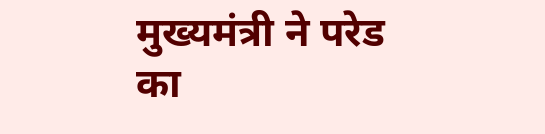मुख्यमंत्री ने परेड का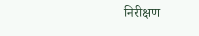निरीक्षण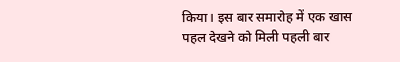किया। इस बार समारोह में एक खास पहल देखने को मिली पहली बार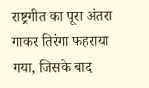राष्ट्रगीत का पूरा अंतरा गाकर तिरंगा फहराया गया, जिसके बाद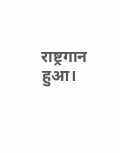राष्ट्रगान हुआ।